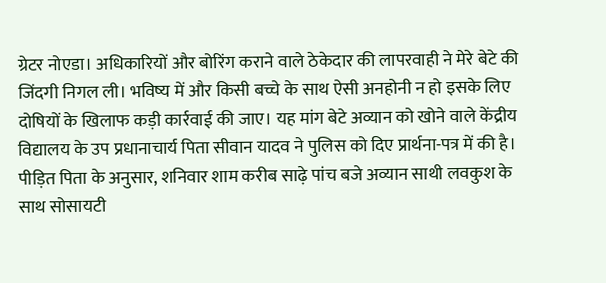ग्रेटर नोएडा। अधिकारियों और बोरिंग कराने वाले ठेकेदार की लापरवाही ने मेरे बेटे की जिंदगी निगल ली। भविष्य में और किसी बच्चे के साथ ऐसी अनहोनी न हो इसके लिए दोषियों के खिलाफ कड़ी कार्रवाई की जाए। यह मांग बेटे अव्यान को खोने वाले केंद्रीय विद्यालय के उप प्रधानाचार्य पिता सीवान यादव ने पुलिस को दिए प्रार्थना-पत्र में की है।
पीड़ित पिता के अनुसार, शनिवार शाम करीब साढ़े पांच बजे अव्यान साथी लवकुश के साथ सोसायटी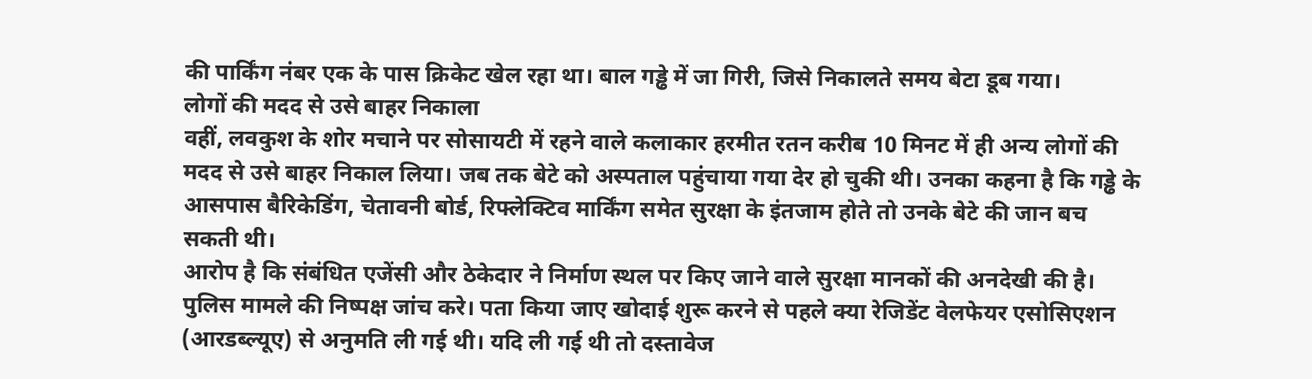की पार्किंग नंबर एक के पास क्रिकेट खेल रहा था। बाल गड्ढे में जा गिरी, जिसे निकालते समय बेटा डूब गया।
लोगों की मदद से उसे बाहर निकाला
वहीं, लवकुश के शोर मचाने पर सोसायटी में रहने वाले कलाकार हरमीत रतन करीब 10 मिनट में ही अन्य लोगों की मदद से उसे बाहर निकाल लिया। जब तक बेटे को अस्पताल पहुंचाया गया देर हो चुकी थी। उनका कहना है कि गड्ढे के आसपास बैरिकेडिंग, चेतावनी बोर्ड, रिफ्लेक्टिव मार्किंग समेत सुरक्षा के इंतजाम होते तो उनके बेटे की जान बच सकती थी।
आरोप है कि संबंधित एजेंसी और ठेकेदार ने निर्माण स्थल पर किए जाने वाले सुरक्षा मानकों की अनदेखी की है। पुलिस मामले की निष्पक्ष जांच करे। पता किया जाए खोदाई शुरू करने से पहले क्या रेजिडेंट वेलफेयर एसोसिएशन (आरडब्ल्यूए) से अनुमति ली गई थी। यदि ली गई थी तो दस्तावेज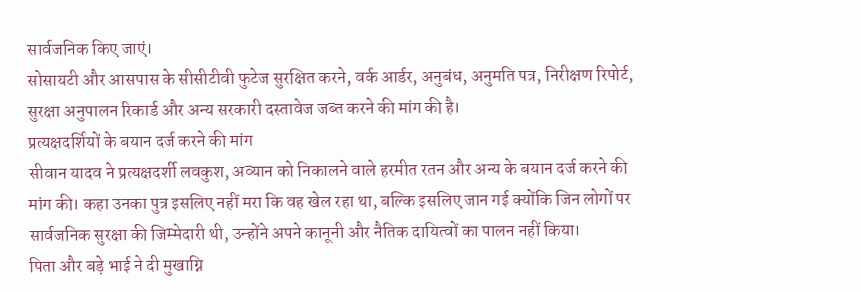सार्वजनिक किए जाएं।
सोसायटी और आसपास के सीसीटीवी फुटेज सुरक्षित करने, वर्क आर्डर, अनुबंध, अनुमति पत्र, निरीक्षण रिपोर्ट, सुरक्षा अनुपालन रिकार्ड और अन्य सरकारी दस्तावेज जब्त करने की मांग की है।
प्रत्यक्षदर्शियों के बयान दर्ज करने की मांग
सीवान यादव ने प्रत्यक्षदर्शी लवकुश, अव्यान को निकालने वाले हरमीत रतन और अन्य के बयान दर्ज करने की मांग की। कहा उनका पुत्र इसलिए नहीं मरा कि वह खेल रहा था, बल्कि इसलिए जान गई क्योंकि जिन लोगों पर सार्वजनिक सुरक्षा की जिम्मेदारी थी, उन्होंने अपने कानूनी और नैतिक दायित्वों का पालन नहीं किया।
पिता और बड़े भाई ने दी मुखाग्नि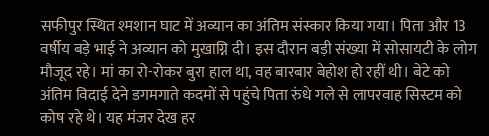सफीपुर स्थित श्मशान घाट में अव्यान का अंतिम संस्कार किया गया। पिता और 13 वर्षीय बड़े भाई ने अव्यान को मुखाग्नि दी। इस दौरान बड़ी संख्या में सोसायटी के लोग मौजूद रहे। मां का रो-रोकर बुरा हाल था, वह बारबार बेहोश हो रहीं थी। बेटे को अंतिम विदाई देने डगमगाते कदमों से पहुंचे पिता रुंधे गले से लापरवाह सिस्टम को कोष रहे थे। यह मंजर देख हर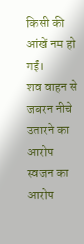किसी की आंखें नम हो गईं।
शव वाहन से जबरन नीचे उतारने का आरोप
स्वजन का आरोप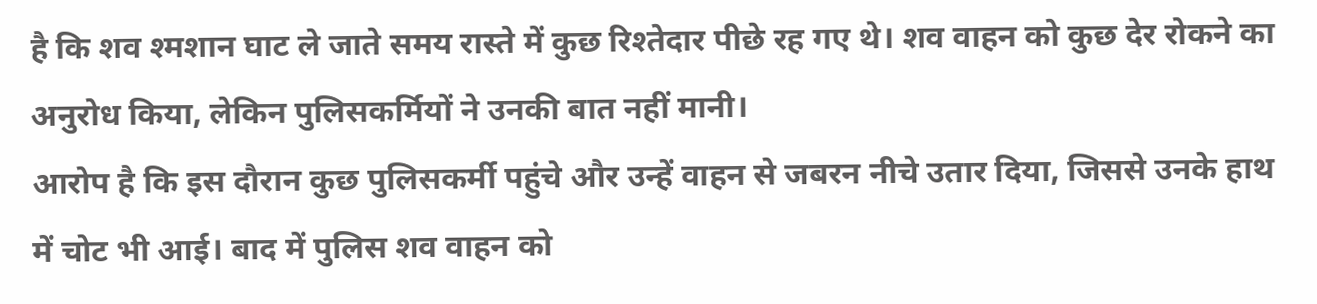है कि शव श्मशान घाट ले जाते समय रास्ते में कुछ रिश्तेदार पीछे रह गए थे। शव वाहन को कुछ देर रोकने का अनुरोध किया, लेकिन पुलिसकर्मियों ने उनकी बात नहीं मानी।
आरोप है कि इस दौरान कुछ पुलिसकर्मी पहुंचे और उन्हें वाहन से जबरन नीचे उतार दिया, जिससे उनके हाथ में चोट भी आई। बाद में पुलिस शव वाहन को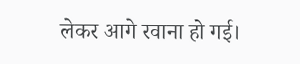लेकर आगे रवाना हो गई।